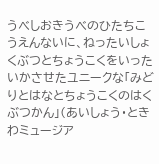うべしおきうべのひたちこうえんないに、ねったいしょくぶつとちょうこくをいったいかさせたユニークな「みどりとはなとちょうこくのはくぶつかん」(あいしょう・ときわミュージア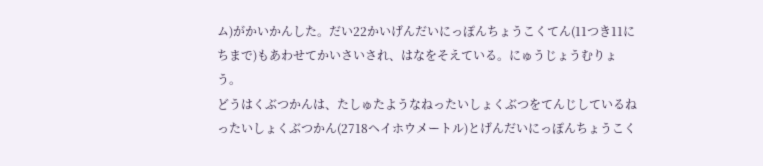ム)がかいかんした。だい22かいげんだいにっぽんちょうこくてん(11つき11にちまで)もあわせてかいさいされ、はなをそえている。にゅうじょうむりょう。
どうはくぶつかんは、たしゅたようなねったいしょくぶつをてんじしているねったいしょくぶつかん(2718ヘイホウメートル)とげんだいにっぽんちょうこく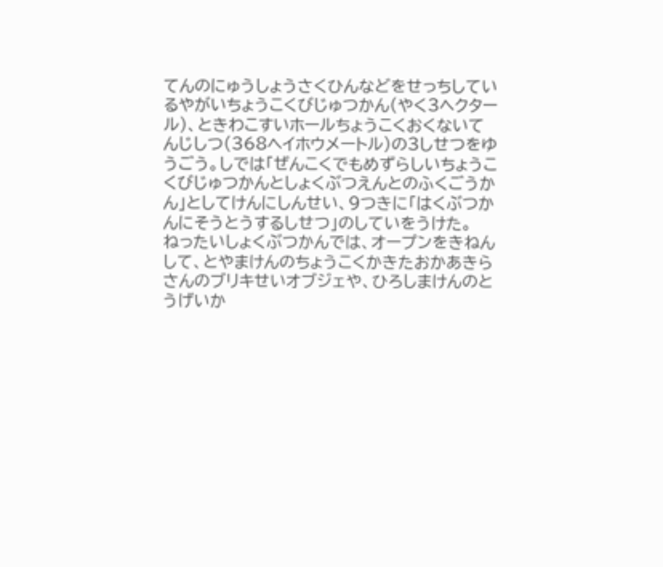てんのにゅうしょうさくひんなどをせっちしているやがいちょうこくびじゅつかん(やく3ヘクタール)、ときわこすいホールちょうこくおくないてんじしつ(368ヘイホウメートル)の3しせつをゆうごう。しでは「ぜんこくでもめずらしいちょうこくびじゅつかんとしょくぶつえんとのふくごうかん」としてけんにしんせい、9つきに「はくぶつかんにそうとうするしせつ」のしていをうけた。
ねったいしょくぶつかんでは、オープンをきねんして、とやまけんのちょうこくかきたおかあきらさんのブリキせいオブジェや、ひろしまけんのとうげいか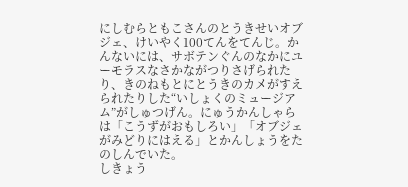にしむらともこさんのとうきせいオブジェ、けいやく100てんをてんじ。かんないには、サボテンぐんのなかにユーモラスなさかながつりさげられたり、きのねもとにとうきのカメがすえられたりした“いしょくのミュージアム”がしゅつげん。にゅうかんしゃらは「こうずがおもしろい」「オブジェがみどりにはえる」とかんしょうをたのしんでいた。
しきょう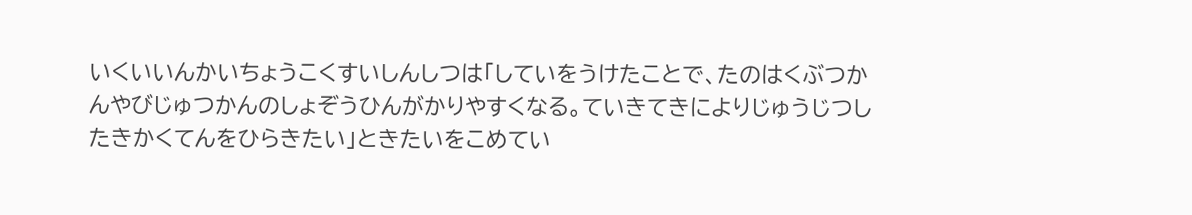いくいいんかいちょうこくすいしんしつは「していをうけたことで、たのはくぶつかんやびじゅつかんのしょぞうひんがかりやすくなる。ていきてきによりじゅうじつしたきかくてんをひらきたい」ときたいをこめてい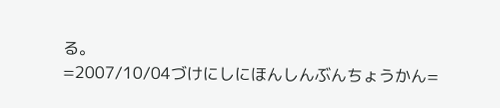る。
=2007/10/04づけにしにほんしんぶんちょうかん=